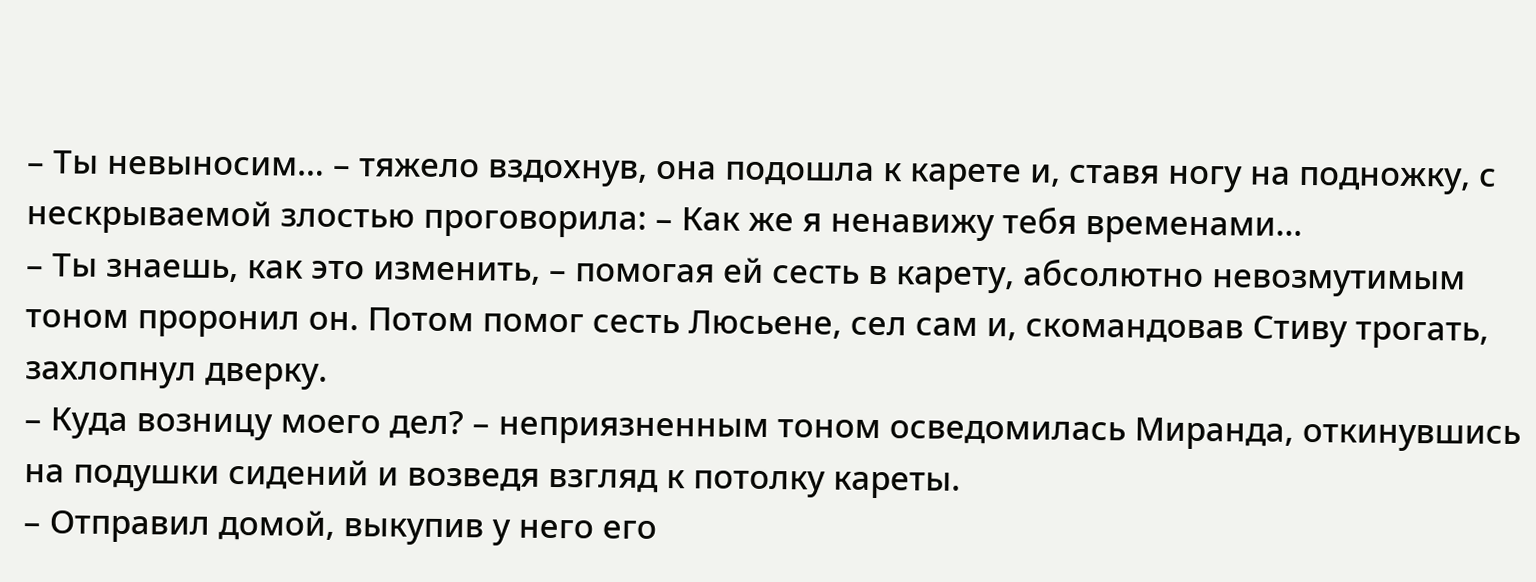– Ты невыносим… – тяжело вздохнув, она подошла к карете и, ставя ногу на подножку, с нескрываемой злостью проговорила: – Как же я ненавижу тебя временами…
– Ты знаешь, как это изменить, – помогая ей сесть в карету, абсолютно невозмутимым тоном проронил он. Потом помог сесть Люсьене, сел сам и, скомандовав Стиву трогать, захлопнул дверку.
– Куда возницу моего дел? – неприязненным тоном осведомилась Миранда, откинувшись на подушки сидений и возведя взгляд к потолку кареты.
– Отправил домой, выкупив у него его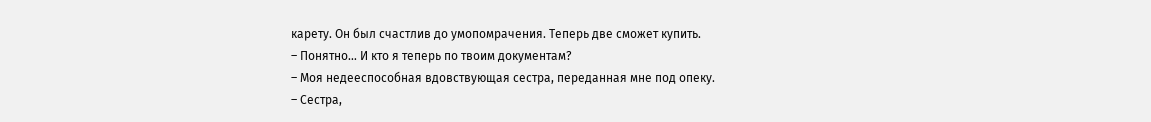карету. Он был счастлив до умопомрачения. Теперь две сможет купить.
– Понятно… И кто я теперь по твоим документам?
– Моя недееспособная вдовствующая сестра, переданная мне под опеку.
– Сестра,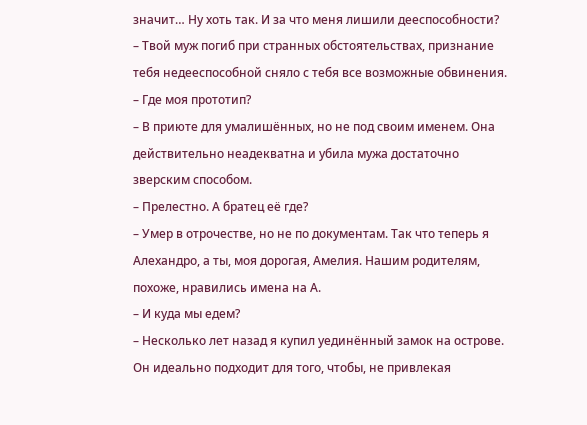значит… Ну хоть так. И за что меня лишили дееспособности?
– Твой муж погиб при странных обстоятельствах, признание тебя недееспособной сняло с тебя все возможные обвинения.
– Где моя прототип?
– В приюте для умалишённых, но не под своим именем. Она действительно неадекватна и убила мужа достаточно зверским способом.
– Прелестно. А братец её где?
– Умер в отрочестве, но не по документам. Так что теперь я Алехандро, а ты, моя дорогая, Амелия. Нашим родителям, похоже, нравились имена на А.
– И куда мы едем?
– Несколько лет назад я купил уединённый замок на острове. Он идеально подходит для того, чтобы, не привлекая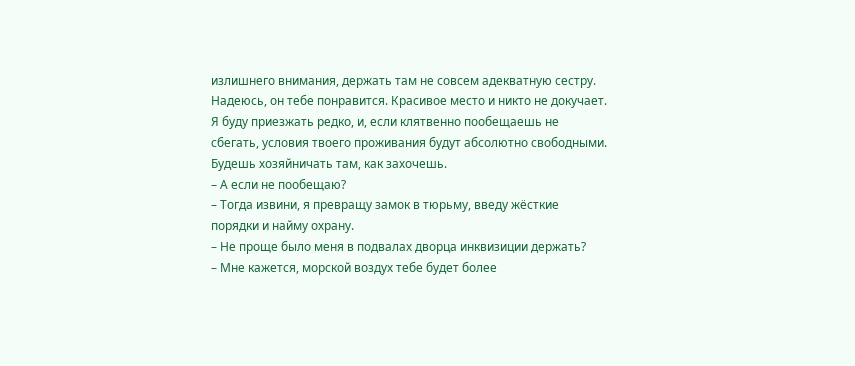излишнего внимания, держать там не совсем адекватную сестру. Надеюсь, он тебе понравится. Красивое место и никто не докучает. Я буду приезжать редко, и, если клятвенно пообещаешь не сбегать, условия твоего проживания будут абсолютно свободными. Будешь хозяйничать там, как захочешь.
– А если не пообещаю?
– Тогда извини, я превращу замок в тюрьму, введу жёсткие порядки и найму охрану.
– Не проще было меня в подвалах дворца инквизиции держать?
– Мне кажется, морской воздух тебе будет более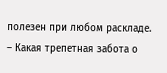полезен при любом раскладе.
– Какая трепетная забота о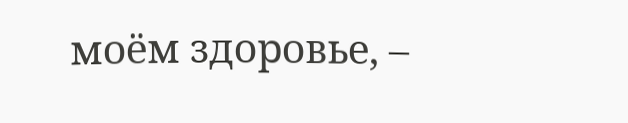моём здоровье, –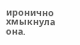иронично хмыкнула она.